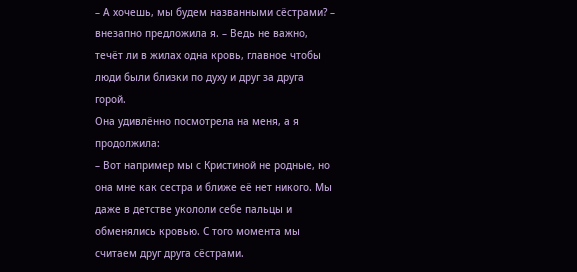– А хочешь, мы будем названными сёстрами? – внезапно предложила я. – Ведь не важно, течёт ли в жилах одна кровь, главное чтобы люди были близки по духу и друг за друга горой.
Она удивлённо посмотрела на меня, а я продолжила:
– Вот например мы с Кристиной не родные, но она мне как сестра и ближе её нет никого. Мы даже в детстве укололи себе пальцы и обменялись кровью. С того момента мы считаем друг друга сёстрами.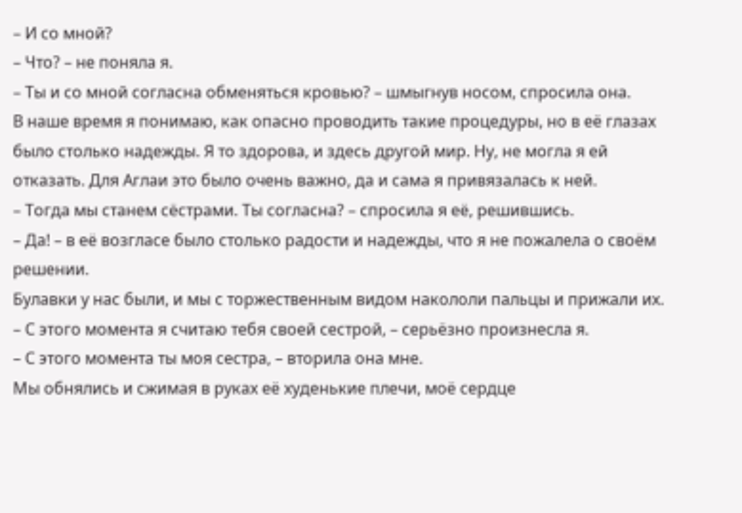– И со мной?
– Что? – не поняла я.
– Ты и со мной согласна обменяться кровью? – шмыгнув носом, спросила она.
В наше время я понимаю, как опасно проводить такие процедуры, но в её глазах было столько надежды. Я то здорова, и здесь другой мир. Ну, не могла я ей отказать. Для Аглаи это было очень важно, да и сама я привязалась к ней.
– Тогда мы станем сёстрами. Ты согласна? – спросила я её, решившись.
– Да! – в её возгласе было столько радости и надежды, что я не пожалела о своём решении.
Булавки у нас были, и мы с торжественным видом накололи пальцы и прижали их.
– С этого момента я считаю тебя своей сестрой, – серьёзно произнесла я.
– С этого момента ты моя сестра, – вторила она мне.
Мы обнялись и сжимая в руках её худенькие плечи, моё сердце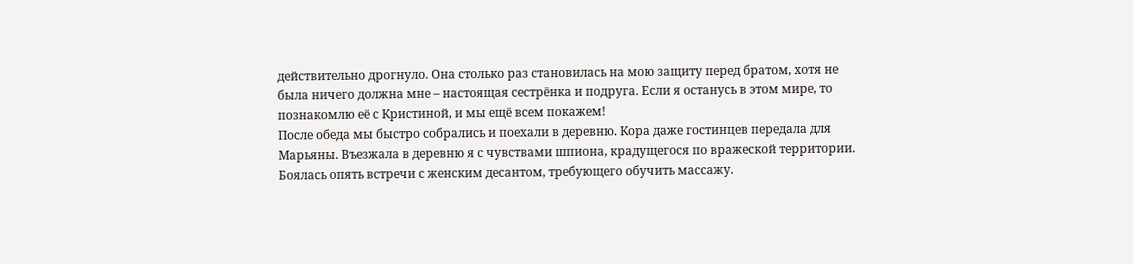действительно дрогнуло. Она столько раз становилась на мою защиту перед братом, хотя не была ничего должна мне – настоящая сестрёнка и подруга. Если я останусь в этом мире, то познакомлю её с Кристиной, и мы ещё всем покажем!
После обеда мы быстро собрались и поехали в деревню. Кора даже гостинцев передала для Марьяны. Въезжала в деревню я с чувствами шпиона, крадущегося по вражеской территории. Боялась опять встречи с женским десантом, требующего обучить массажу.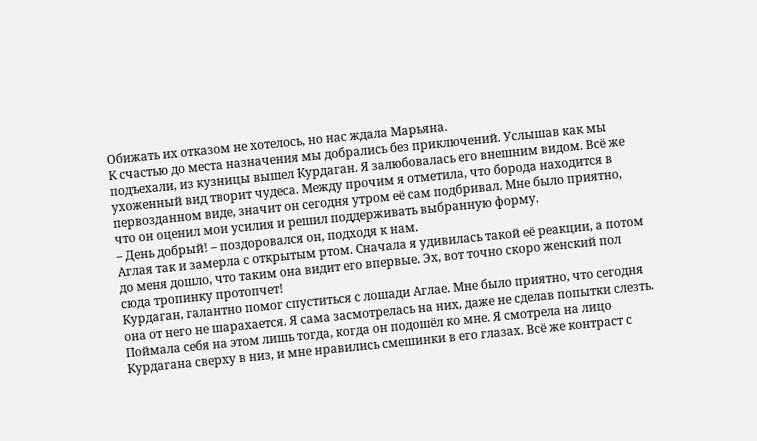Обижать их отказом не хотелось, но нас ждала Марьяна.
К счастью до места назначения мы добрались без приключений. Услышав как мы подъехали, из кузницы вышел Курдаган. Я залюбовалась его внешним видом. Всё же ухоженный вид творит чудеса. Между прочим я отметила, что борода находится в первозданном виде, значит он сегодня утром её сам подбривал. Мне было приятно, что он оценил мои усилия и решил поддерживать выбранную форму.
– День добрый! – поздоровался он, подходя к нам.
Аглая так и замерла с открытым ртом. Сначала я удивилась такой её реакции, а потом до меня дошло, что таким она видит его впервые. Эх, вот точно скоро женский пол сюда тропинку протопчет!
Курдаган, галантно помог спуститься с лошади Аглае. Мне было приятно, что сегодня она от него не шарахается. Я сама засмотрелась на них, даже не сделав попытки слезть. Поймала себя на этом лишь тогда, когда он подошёл ко мне. Я смотрела на лицо Курдагана сверху в низ, и мне нравились смешинки в его глазах. Всё же контраст с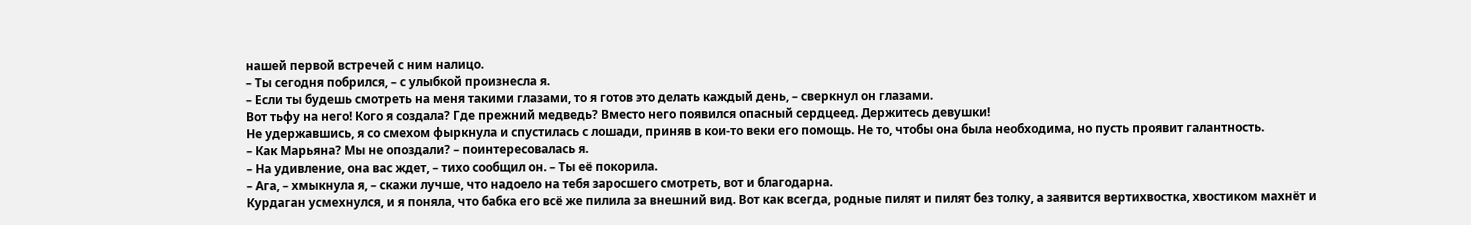нашей первой встречей с ним налицо.
– Ты сегодня побрился, – с улыбкой произнесла я.
– Если ты будешь смотреть на меня такими глазами, то я готов это делать каждый день, – сверкнул он глазами.
Вот тьфу на него! Кого я создала? Где прежний медведь? Вместо него появился опасный сердцеед. Держитесь девушки!
Не удержавшись, я со смехом фыркнула и спустилась с лошади, приняв в кои-то веки его помощь. Не то, чтобы она была необходима, но пусть проявит галантность.
– Как Марьяна? Мы не опоздали? – поинтересовалась я.
– На удивление, она вас ждет, – тихо сообщил он. – Ты её покорила.
– Ага, – хмыкнула я, – скажи лучше, что надоело на тебя заросшего смотреть, вот и благодарна.
Курдаган усмехнулся, и я поняла, что бабка его всё же пилила за внешний вид. Вот как всегда, родные пилят и пилят без толку, а заявится вертихвостка, хвостиком махнёт и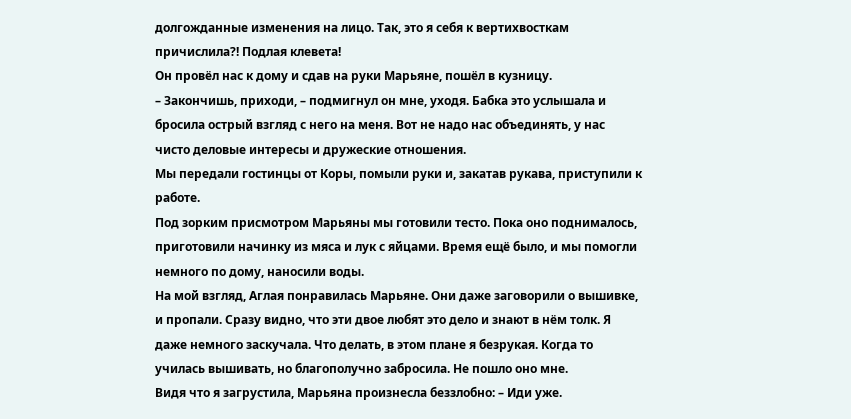долгожданные изменения на лицо. Так, это я себя к вертихвосткам причислила?! Подлая клевета!
Он провёл нас к дому и сдав на руки Марьяне, пошёл в кузницу.
– Закончишь, приходи, – подмигнул он мне, уходя. Бабка это услышала и бросила острый взгляд с него на меня. Вот не надо нас объединять, у нас чисто деловые интересы и дружеские отношения.
Мы передали гостинцы от Коры, помыли руки и, закатав рукава, приступили к работе.
Под зорким присмотром Марьяны мы готовили тесто. Пока оно поднималось, приготовили начинку из мяса и лук с яйцами. Время ещё было, и мы помогли немного по дому, наносили воды.
На мой взгляд, Аглая понравилась Марьяне. Они даже заговорили о вышивке, и пропали. Сразу видно, что эти двое любят это дело и знают в нём толк. Я даже немного заскучала. Что делать, в этом плане я безрукая. Когда то училась вышивать, но благополучно забросила. Не пошло оно мне.
Видя что я загрустила, Марьяна произнесла беззлобно: – Иди уже.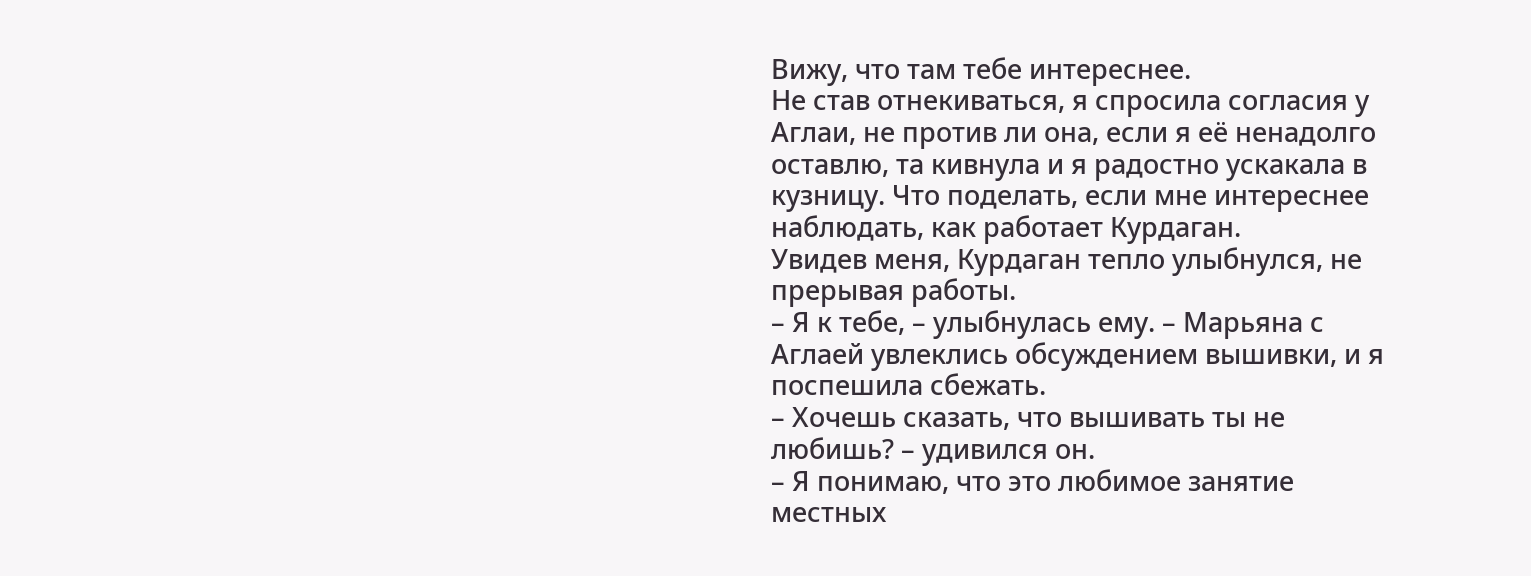Вижу, что там тебе интереснее.
Не став отнекиваться, я спросила согласия у Аглаи, не против ли она, если я её ненадолго оставлю, та кивнула и я радостно ускакала в кузницу. Что поделать, если мне интереснее наблюдать, как работает Курдаган.
Увидев меня, Курдаган тепло улыбнулся, не прерывая работы.
– Я к тебе, – улыбнулась ему. – Марьяна с Аглаей увлеклись обсуждением вышивки, и я поспешила сбежать.
– Хочешь сказать, что вышивать ты не любишь? – удивился он.
– Я понимаю, что это любимое занятие местных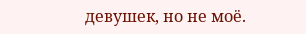девушек, но не моё.